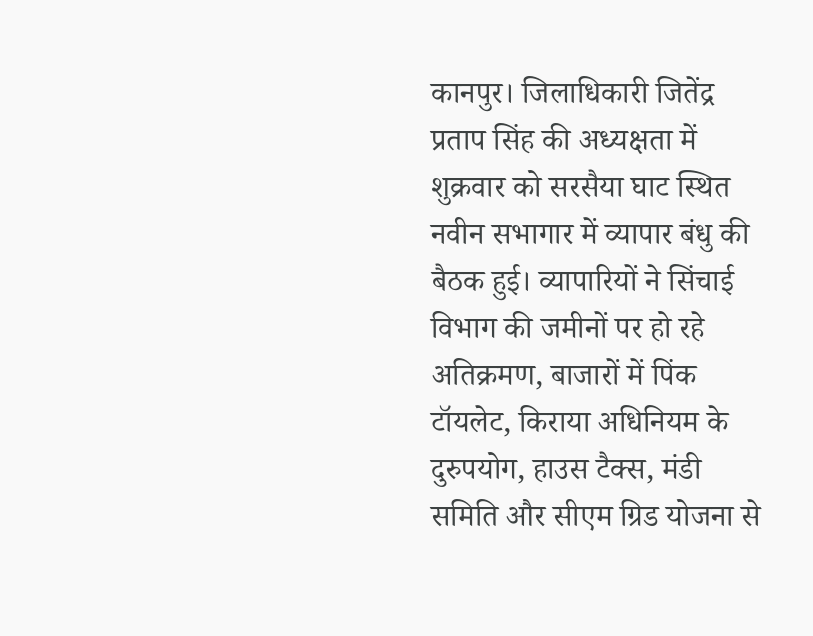कानपुर। जिलाधिकारी जितेंद्र प्रताप सिंह की अध्यक्षता में शुक्रवार को सरसैया घाट स्थित नवीन सभागार में व्यापार बंधु की बैठक हुई। व्यापारियों ने सिंचाई विभाग की जमीनों पर हो रहे अतिक्रमण, बाजारों में पिंक टॉयलेट, किराया अधिनियम के दुरुपयोग, हाउस टैक्स, मंडी समिति और सीएम ग्रिड योजना से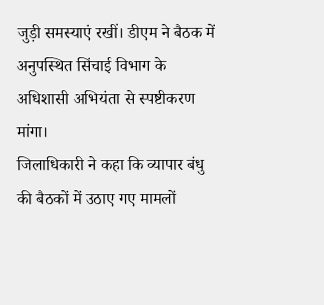जुड़ी समस्याएं रखीं। डीएम ने बैठक में अनुपस्थित सिंचाई विभाग के अधिशासी अभियंता से स्पष्टीकरण मांगा।
जिलाधिकारी ने कहा कि व्यापार बंधु की बैठकों में उठाए गए मामलों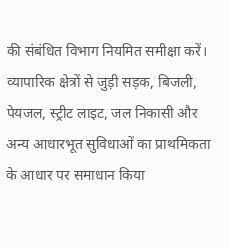की संबंधित विभाग नियमित समीक्षा करें। व्यापारिक क्षेत्रों से जुड़ी सड़क, बिजली, पेयजल, स्ट्रीट लाइट, जल निकासी और अन्य आधारभूत सुविधाओं का प्राथमिकता के आधार पर समाधान किया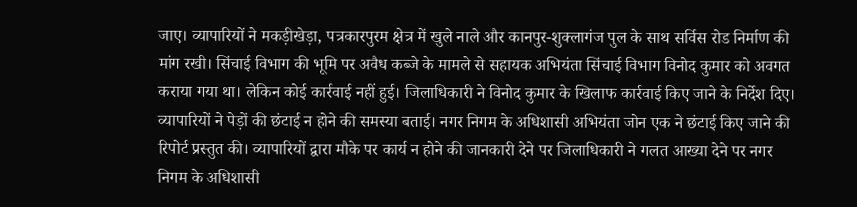जाए। व्यापारियों ने मकड़ीखेड़ा, पत्रकारपुरम क्षेत्र में खुले नाले और कानपुर-शुक्लागंज पुल के साथ सर्विस रोड निर्माण की मांग रखी। सिंचाई विभाग की भूमि पर अवैध कब्जे के मामले से सहायक अभियंता सिंचाई विभाग विनोद कुमार को अवगत कराया गया था। लेकिन कोई कार्रवाई नहीं हुई। जिलाधिकारी ने विनोद कुमार के खिलाफ कार्रवाई किए जाने के निर्देश दिए।
व्यापारियों ने पेड़ों की छंटाई न होने की समस्या बताई। नगर निगम के अधिशासी अभियंता जोन एक ने छंटाई किए जाने की रिपोर्ट प्रस्तुत की। व्यापारियों द्वारा मौके पर कार्य न होने की जानकारी देने पर जिलाधिकारी ने गलत आख्या देने पर नगर निगम के अधिशासी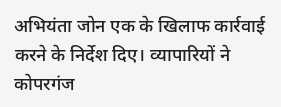अभियंता जोन एक के खिलाफ कार्रवाई करने के निर्देश दिए। व्यापारियों ने कोपरगंज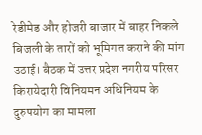रेडीमेड और होजरी बाजार में बाहर निकले बिजली के तारों को भूमिगत कराने की मांग उठाई। बैठक में उत्तर प्रदेश नगरीय परिसर किरायेदारी विनियमन अधिनियम के दुरुपयोग का मामला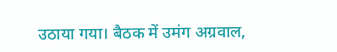उठाया गया। बैठक में उमंग अग्रवाल,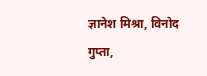ज्ञानेश मिश्रा, विनोद गुप्ता,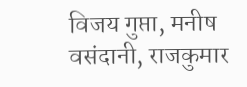विजय गुप्ता, मनीष वसंदानी, राजकुमार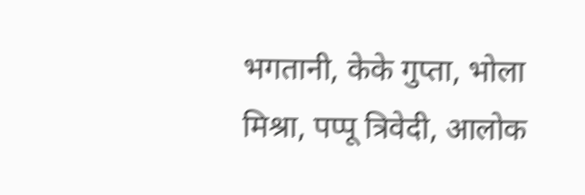भगतानी, केके गुप्ता, भोला मिश्रा, पप्पू त्रिवेदी, आलोक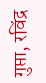गुप्ता, रविंद्र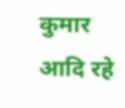कुमार आदि रहे